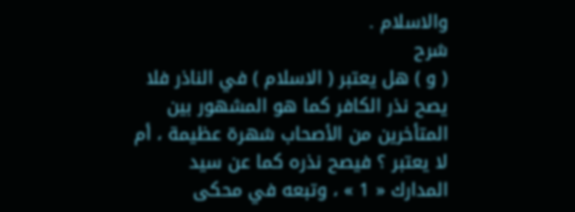والاسلام .
شرح
( و ) هل يعتبر ( الاسلام ) في الناذر فلا يصح نذر الكافر كما هو المشهور بين المتأخرين من الأصحاب شهرة عظيمة ، أم لا يعتبر ؟ فيصح نذره كما عن سيد المدارك « 1 » ، وتبعه في محكى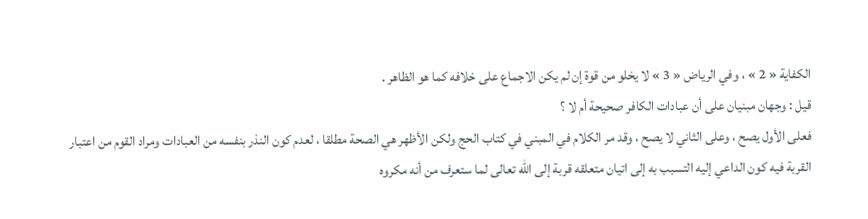الكفاية « 2 » ، وفي الرياض « 3 » لا يخلو من قوة إن لم يكن الاجماع على خلافه كما هو الظاهر .
قيل : وجهان مبنيان على أن عبادات الكافر صحيحة أم لا ؟
فعلى الأول يصح ، وعلى الثاني لا يصح ، وقد مر الكلام في المبني في كتاب الحج ولكن الأظهر هي الصحة مطلقا ، لعدم كون النذر بنفسه من العبادات ومراد القوم من اعتبار القربة فيه كون الداعي إليه التسبب به إلى اتيان متعلقه قربة إلى الله تعالى لما ستعرف من أنه مكروه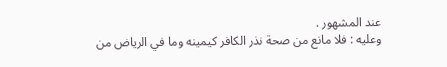عند المشهور .
وعليه : فلا مانع من صحة نذر الكافر كيمينه وما في الرياض من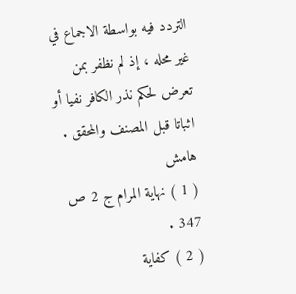التردد فيه بواسطة الاجماع في غير محله ، إذ لم نظفر بمن تعرض لحكم نذر الكافر نفيا أو اثباتا قبل المصنف والمحقق .
هامش
( 1 ) نهاية المرام ج 2 ص 347 .
( 2 ) كفاية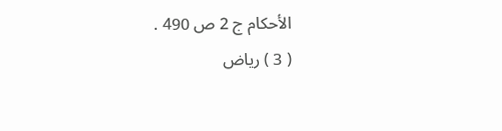الأحكام ج 2 ص 490 .
( 3 ) رياض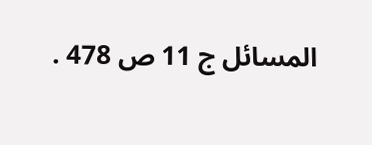المسائل ج 11 ص 478 .